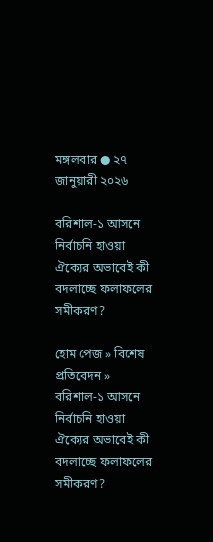মঙ্গলবার ● ২৭ জানুয়ারী ২০২৬

বরিশাল-১ আসনে নির্বাচনি হাওয়া ঐক্যের অভাবেই কী বদলাচ্ছে ফলাফলের সমীকরণ?

হোম পেজ » বিশেষ প্রতিবেদন » বরিশাল-১ আসনে নির্বাচনি হাওয়া ঐক্যের অভাবেই কী বদলাচ্ছে ফলাফলের সমীকরণ?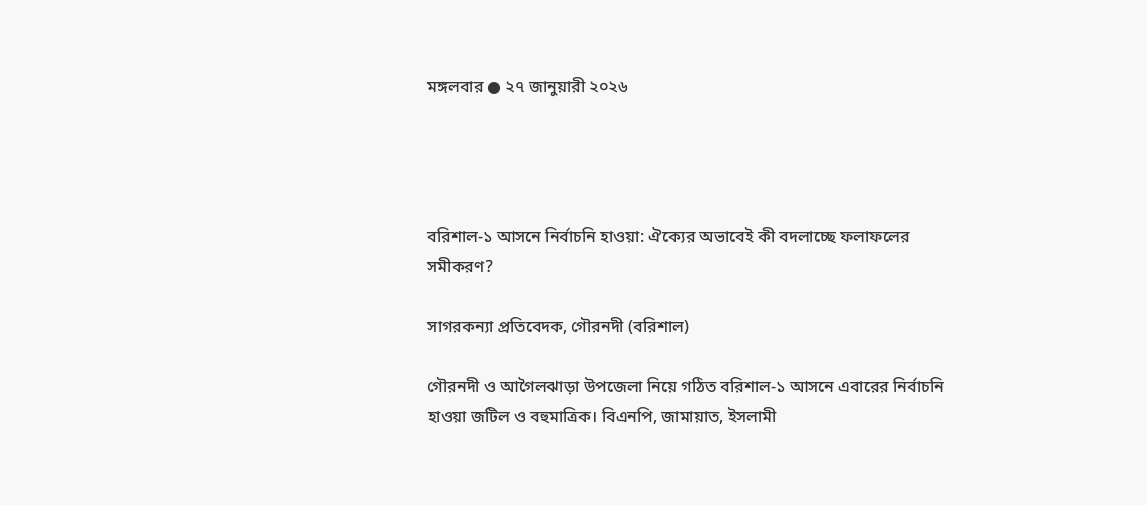মঙ্গলবার ● ২৭ জানুয়ারী ২০২৬




বরিশাল-১ আসনে নির্বাচনি হাওয়া: ঐক্যের অভাবেই কী বদলাচ্ছে ফলাফলের সমীকরণ?

সাগরকন্যা প্রতিবেদক, গৌরনদী (বরিশাল)

গৌরনদী ও আগৈলঝাড়া উপজেলা নিয়ে গঠিত বরিশাল-১ আসনে এবারের নির্বাচনি হাওয়া জটিল ও বহুমাত্রিক। বিএনপি, জামায়াত, ইসলামী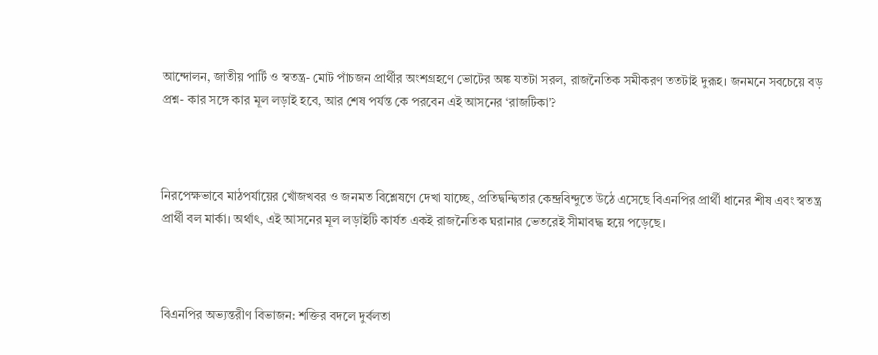আন্দোলন, জাতীয় পার্টি ও স্বতন্ত্র- মোট পাঁচজন প্রার্থীর অংশগ্রহণে ভোটের অঙ্ক যতটা সরল, রাজনৈতিক সমীকরণ ততটাই দুরূহ। জনমনে সবচেয়ে বড় প্রশ্ন- কার সঙ্গে কার মূল লড়াই হবে, আর শেষ পর্যন্ত কে পরবেন এই আসনের ‘রাজটিকা’?



নিরপেক্ষভাবে মাঠপর্যায়ের খোঁজখবর ও জনমত বিশ্লেষণে দেখা যাচ্ছে, প্রতিদ্বন্দ্বিতার কেন্দ্রবিন্দুতে উঠে এসেছে বিএনপির প্রার্থী ধানের শীষ এবং স্বতন্ত্র প্রার্থী বল মার্কা। অর্থাৎ, এই আসনের মূল লড়াইটি কার্যত একই রাজনৈতিক ঘরানার ভেতরেই সীমাবদ্ধ হয়ে পড়েছে।



বিএনপির অভ্যন্তরীণ বিভাজন: শক্তির বদলে দুর্বলতা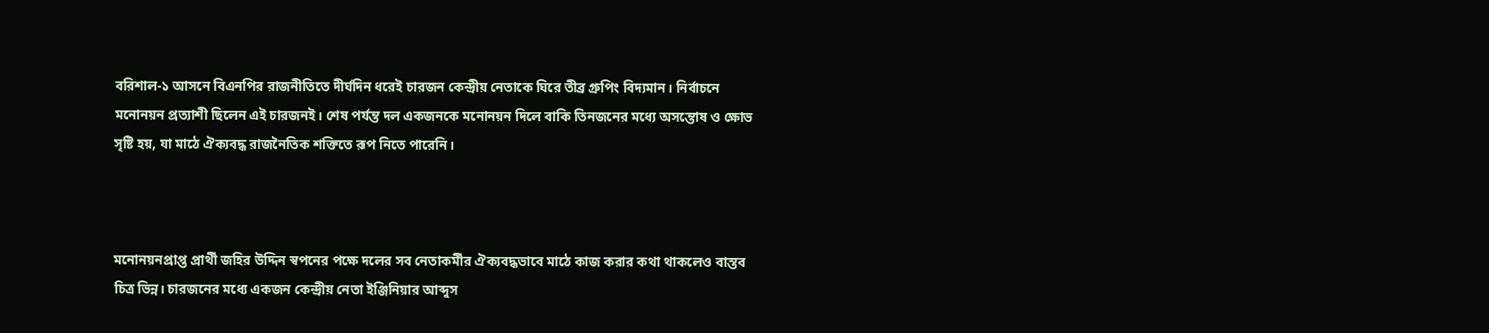বরিশাল-১ আসনে বিএনপির রাজনীতিতে দীর্ঘদিন ধরেই চারজন কেন্দ্রীয় নেতাকে ঘিরে তীব্র গ্রুপিং বিদ্যমান। নির্বাচনে মনোনয়ন প্রত্যাশী ছিলেন এই চারজনই। শেষ পর্যন্ত দল একজনকে মনোনয়ন দিলে বাকি তিনজনের মধ্যে অসন্তোষ ও ক্ষোভ সৃষ্টি হয়, যা মাঠে ঐক্যবদ্ধ রাজনৈতিক শক্তিতে রূপ নিতে পারেনি।



মনোনয়নপ্রাপ্ত প্রার্থী জহির উদ্দিন স্বপনের পক্ষে দলের সব নেতাকর্মীর ঐক্যবদ্ধভাবে মাঠে কাজ করার কথা থাকলেও বাস্তব চিত্র ভিন্ন। চারজনের মধ্যে একজন কেন্দ্রীয় নেতা ইঞ্জিনিয়ার আব্দুস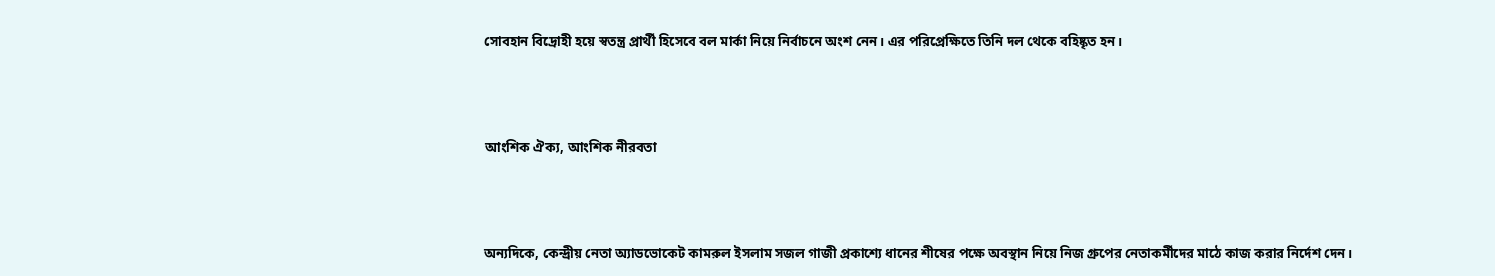সোবহান বিদ্রোহী হয়ে স্বতন্ত্র প্রার্থী হিসেবে বল মার্কা নিয়ে নির্বাচনে অংশ নেন। এর পরিপ্রেক্ষিতে তিনি দল থেকে বহিষ্কৃত হন।



আংশিক ঐক্য, আংশিক নীরবতা



অন্যদিকে, কেন্দ্রীয় নেতা অ্যাডভোকেট কামরুল ইসলাম সজল গাজী প্রকাশ্যে ধানের শীষের পক্ষে অবস্থান নিয়ে নিজ গ্রুপের নেতাকর্মীদের মাঠে কাজ করার নির্দেশ দেন।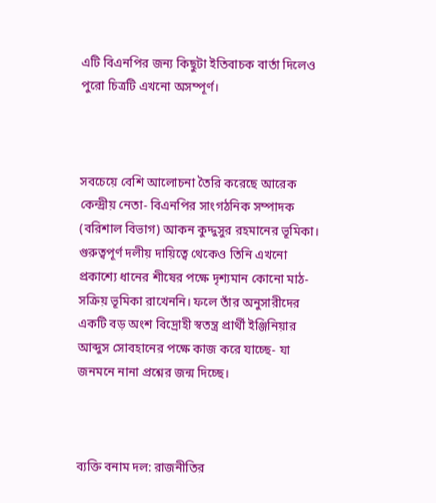এটি বিএনপির জন্য কিছুটা ইতিবাচক বার্তা দিলেও পুরো চিত্রটি এখনো অসম্পূর্ণ।



সবচেয়ে বেশি আলোচনা তৈরি করেছে আরেক কেন্দ্রীয় নেতা- বিএনপির সাংগঠনিক সম্পাদক (বরিশাল বিভাগ) আকন কুদ্দুসুর রহমানের ভূমিকা। গুরুত্বপূর্ণ দলীয় দায়িত্বে থেকেও তিনি এখনো প্রকাশ্যে ধানের শীষের পক্ষে দৃশ্যমান কোনো মাঠ-সক্রিয় ভূমিকা রাখেননি। ফলে তাঁর অনুসারীদের একটি বড় অংশ বিদ্রোহী স্বতন্ত্র প্রার্থী ইঞ্জিনিয়ার আব্দুস সোবহানের পক্ষে কাজ করে যাচ্ছে- যা জনমনে নানা প্রশ্নের জন্ম দিচ্ছে।



ব্যক্তি বনাম দল: রাজনীতির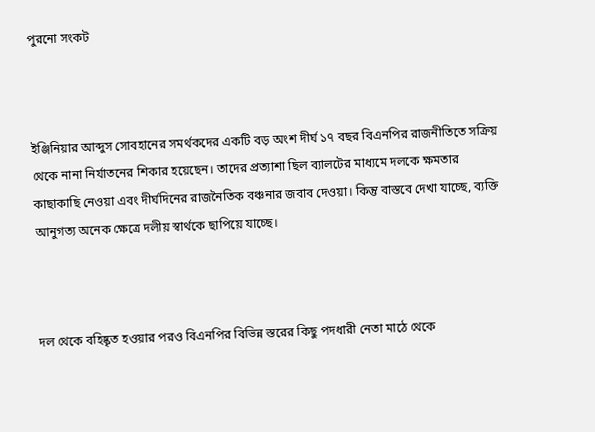পুরনো সংকট



ইঞ্জিনিয়ার আব্দুস সোবহানের সমর্থকদের একটি বড় অংশ দীর্ঘ ১৭ বছর বিএনপির রাজনীতিতে সক্রিয় থেকে নানা নির্যাতনের শিকার হয়েছেন। তাদের প্রত্যাশা ছিল ব্যালটের মাধ্যমে দলকে ক্ষমতার কাছাকাছি নেওয়া এবং দীর্ঘদিনের রাজনৈতিক বঞ্চনার জবাব দেওয়া। কিন্তু বাস্তবে দেখা যাচ্ছে, ব্যক্তি আনুগত্য অনেক ক্ষেত্রে দলীয় স্বার্থকে ছাপিয়ে যাচ্ছে।



দল থেকে বহিষ্কৃত হওয়ার পরও বিএনপির বিভিন্ন স্তরের কিছু পদধারী নেতা মাঠে থেকে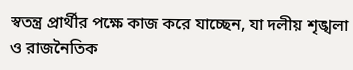স্বতন্ত্র প্রার্থীর পক্ষে কাজ করে যাচ্ছেন, যা দলীয় শৃঙ্খলা ও রাজনৈতিক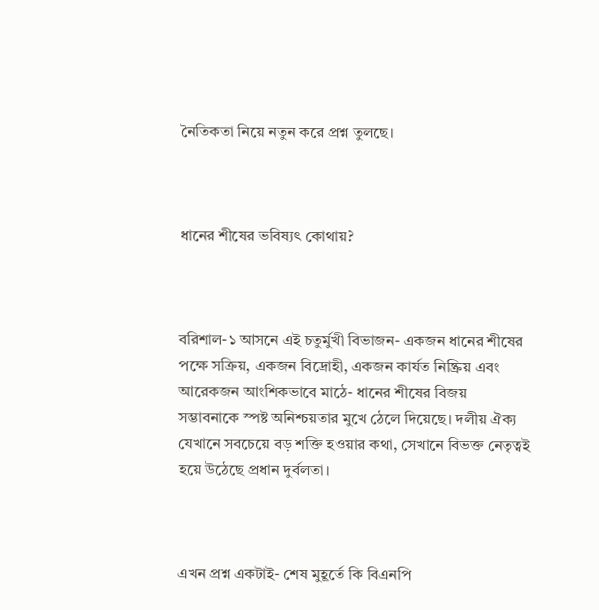নৈতিকতা নিয়ে নতুন করে প্রশ্ন তুলছে।



ধানের শীষের ভবিষ্যৎ কোথায়?



বরিশাল-১ আসনে এই চতুর্মুখী বিভাজন- একজন ধানের শীষের পক্ষে সক্রিয়, একজন বিদ্রোহী, একজন কার্যত নিষ্ক্রিয় এবং আরেকজন আংশিকভাবে মাঠে- ধানের শীষের বিজয় সম্ভাবনাকে স্পষ্ট অনিশ্চয়তার মুখে ঠেলে দিয়েছে। দলীয় ঐক্য যেখানে সবচেয়ে বড় শক্তি হওয়ার কথা, সেখানে বিভক্ত নেতৃত্বই হয়ে উঠেছে প্রধান দুর্বলতা।



এখন প্রশ্ন একটাই- শেষ মুহূর্তে কি বিএনপি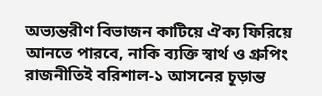অভ্যন্তরীণ বিভাজন কাটিয়ে ঐক্য ফিরিয়ে আনতে পারবে, নাকি ব্যক্তি স্বার্থ ও গ্রুপিং রাজনীতিই বরিশাল-১ আসনের চূড়ান্ত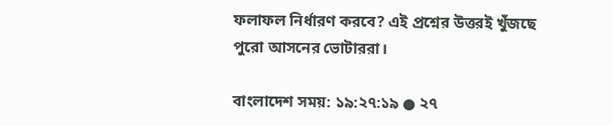ফলাফল নির্ধারণ করবে? এই প্রশ্নের উত্তরই খুঁজছে পুরো আসনের ভোটাররা।

বাংলাদেশ সময়: ১৯:২৭:১৯ ● ২৭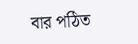বার পঠিত